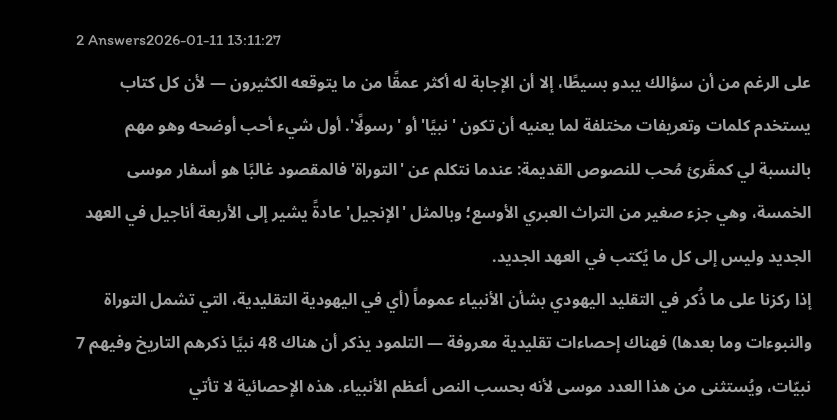2 Answers2026-01-11 13:11:27
على الرغم من أن سؤالك يبدو بسيطًا، إلا أن الإجابة له أكثر عمقًا من ما يتوقعه الكثيرون — لأن كل كتاب يستخدم كلمات وتعريفات مختلفة لما يعنيه أن تكون 'نبيًا' أو 'رسولًا'. أول شيء أحب أوضحه وهو مهم بالنسبة لي كمقَرئ مُحب للنصوص القديمة: عندما نتكلم عن 'التوراة' فالمقصود غالبًا هو أسفار موسى الخمسة، وهي جزء صغير من التراث العبري الأوسع؛ وبالمثل 'الإنجيل' عادةً يشير إلى الأربعة أناجيل في العهد الجديد وليس إلى كل ما يُكتب في العهد الجديد.
إذا ركزنا على ما ذُكر في التقليد اليهودي بشأن الأنبياء عموماً (أي في اليهودية التقليدية، التي تشمل التوراة والنبوءات وما بعدها) فهناك إحصاءات تقليدية معروفة — التلمود يذكر أن هناك 48 نبيًا ذكرهم التاريخ وفيهم 7 نبيّات، ويُستثنى من هذا العدد موسى لأنه بحسب النص أعظم الأنبياء. هذه الإحصائية لا تأتي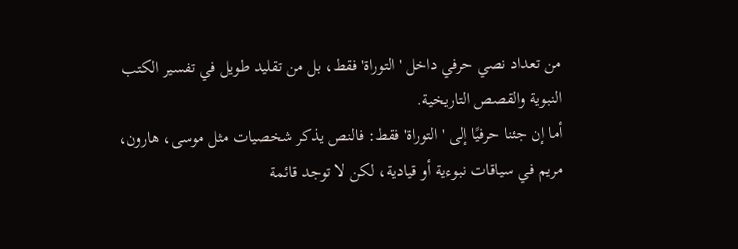من تعداد نصي حرفي داخل 'التوراة' فقط، بل من تقليد طويل في تفسير الكتب النبوية والقصص التاريخية.
أما إن جئنا حرفيًا إلى 'التوراة' فقط: فالنص يذكر شخصيات مثل موسى، هارون، مريم في سياقات نبوءية أو قيادية، لكن لا توجد قائمة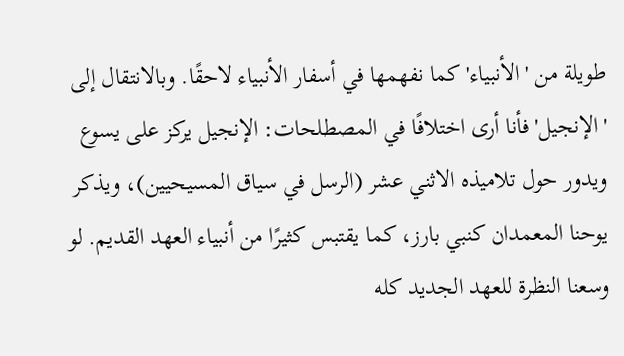طويلة من 'الأنبياء' كما نفهمها في أسفار الأنبياء لاحقًا. وبالانتقال إلى 'الإنجيل' فأنا أرى اختلافًا في المصطلحات: الإنجيل يركز على يسوع ويدور حول تلاميذه الاثني عشر (الرسل في سياق المسيحيين)، ويذكر يوحنا المعمدان كنبي بارز، كما يقتبس كثيرًا من أنبياء العهد القديم. لو وسعنا النظرة للعهد الجديد كله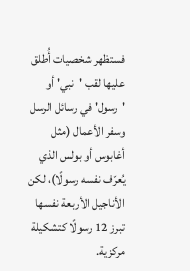فستظهر شخصيات أُطلق عليها لقب 'نبي' أو 'رسول' في رسائل الرسل وسفر الأعمال (مثل أغابوس أو بولس الذي يُعرّف نفسه رسولًا)، لكن الأناجيل الأربعة نفسها تبرز 12 رسولًا كتشكيلة مركزية.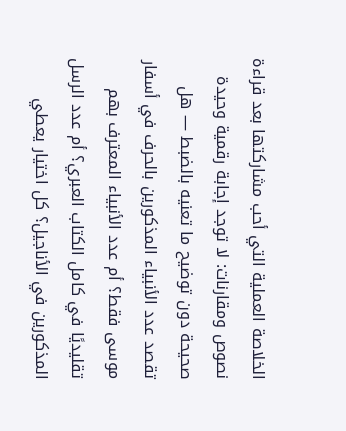الخلاصة العملية التي أحب مشاركتها بعد قراءة نصوص ومقارنات: لا توجد إجابة رقمية وحيدة صحيحة دون توضيح ما تعنيه بالضبط — هل تقصد عدد الأنبياء المذكورين بالحرف في أسفار موسى فقط؟ أم عدد الأنبياء المعترف بهم تقليديًا في كامل الكتاب العبري؟ أم عدد الرسل المذكورين في الأناجيل؟ كل اختيار يعطي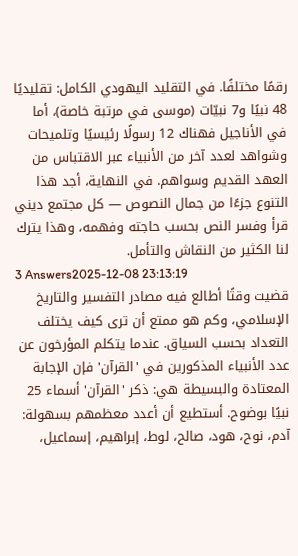رقمًا مختلفًا. في التقليد اليهودي الكامل: تقليديًا 48 نبيًا و7 نبيّات (موسى في مرتبة خاصة)، أما في الأناجيل فهناك 12 رسولًا رئيسيًا وتلميحات وشواهد لعدد آخر من الأنبياء عبر الاقتباس من العهد القديم وسواهم. في النهاية، أجد هذا التنوع جزءًا من جمال النصوص — كل مجتمع ديني قرأ وفسر النص بحسب حاجته وفهمه، وهذا يترك لنا الكثير من النقاش والتأمل.
3 Answers2025-12-08 23:13:19
قضيت وقتًا أطالع فيه مصادر التفسير والتاريخ الإسلامي، وكم هو ممتع أن ترى كيف يختلف التعداد بحسب السياق. عندما يتكلم المؤرخون عن عدد الأنبياء المذكورين في 'القرآن' فإن الإجابة المعتادة والبسيطة هي: ذكر 'القرآن' أسماء 25 نبيًا بوضوح. أستطيع أن أعدد معظمهم بسهولة: آدم، نوح، هود، صالح، لوط، إبراهيم، إسماعيل،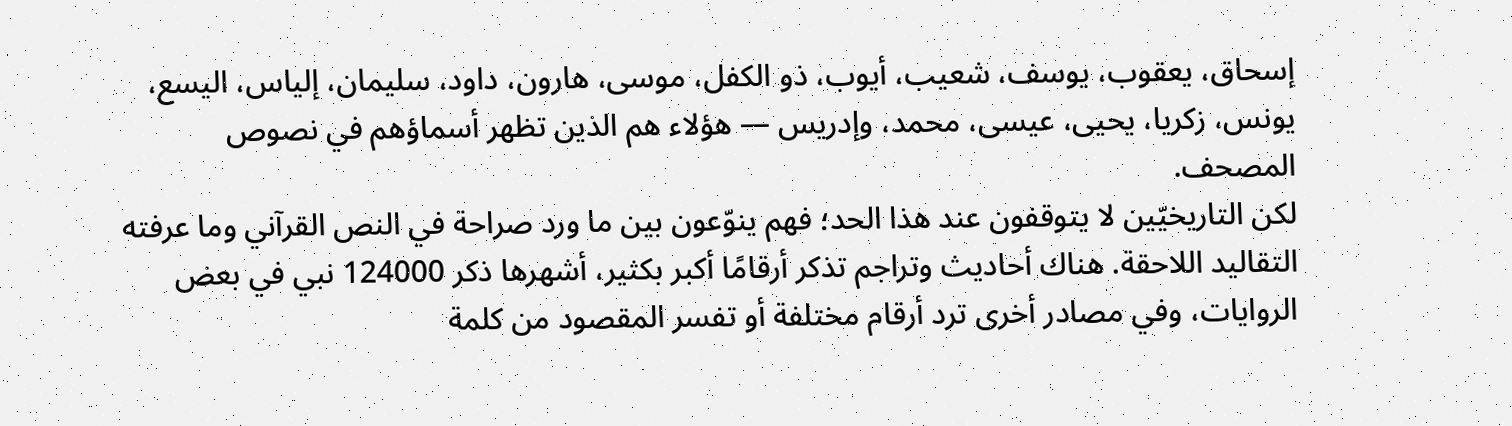إسحاق، يعقوب، يوسف، شعيب، أيوب، ذو الكفل، موسى، هارون، داود، سليمان، إلياس، اليسع، يونس، زكريا، يحيى، عيسى، محمد، وإدريس — هؤلاء هم الذين تظهر أسماؤهم في نصوص المصحف.
لكن التاريخيّين لا يتوقفون عند هذا الحد؛ فهم ينوّعون بين ما ورد صراحة في النص القرآني وما عرفته التقاليد اللاحقة. هناك أحاديث وتراجم تذكر أرقامًا أكبر بكثير، أشهرها ذكر 124000 نبي في بعض الروايات، وفي مصادر أخرى ترد أرقام مختلفة أو تفسر المقصود من كلمة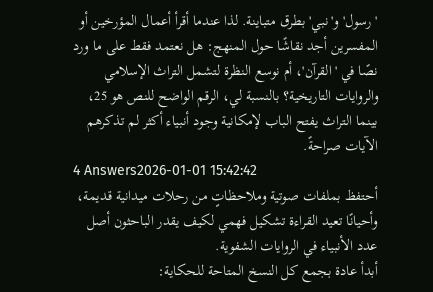'رسول' و'نبي' بطرق متباينة. لذا عندما أقرأ أعمال المؤرخين أو المفسرين أجد نقاشًا حول المنهج: هل نعتمد فقط على ما ورد نصًا في 'القرآن'، أم نوسع النظرة لتشمل التراث الإسلامي والروايات التاريخية؟ بالنسبة لي، الرقم الواضح للنص هو 25، بينما التراث يفتح الباب لإمكانية وجود أنبياء أكثر لم تذكرهم الآيات صراحةً.
4 Answers2026-01-01 15:42:42
أحتفظ بملفات صوتية وملاحظاتٍ من رحلات ميدانية قديمة، وأحيانًا تعيد القراءة تشكيل فهمي لكيف يقدر الباحثون أصل عدد الأنبياء في الروايات الشفوية.
أبدأ عادة بجمع كل النسخ المتاحة للحكاية: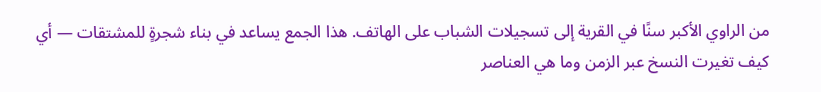من الراوي الأكبر سنًا في القرية إلى تسجيلات الشباب على الهاتف. هذا الجمع يساعد في بناء شجرةٍ للمشتقات — أي كيف تغيرت النسخ عبر الزمن وما هي العناصر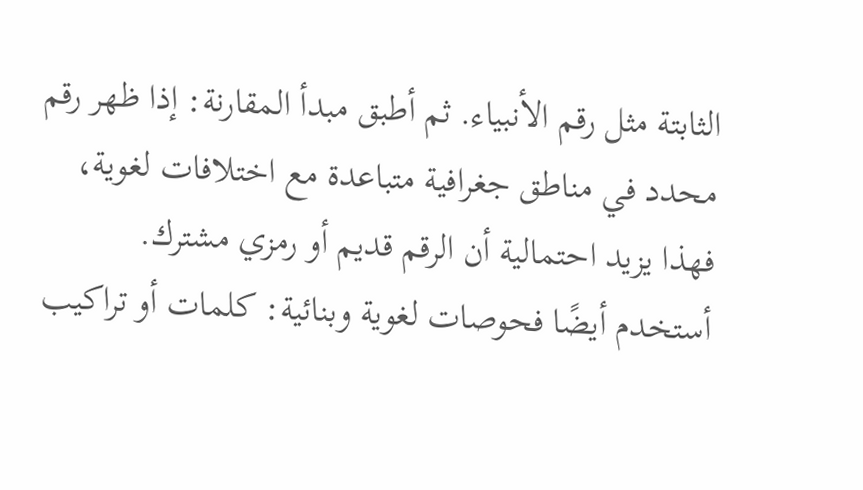الثابتة مثل رقم الأنبياء. ثم أطبق مبدأ المقارنة: إذا ظهر رقم محدد في مناطق جغرافية متباعدة مع اختلافات لغوية، فهذا يزيد احتمالية أن الرقم قديم أو رمزي مشترك.
أستخدم أيضًا فحوصات لغوية وبنائية: كلمات أو تراكيب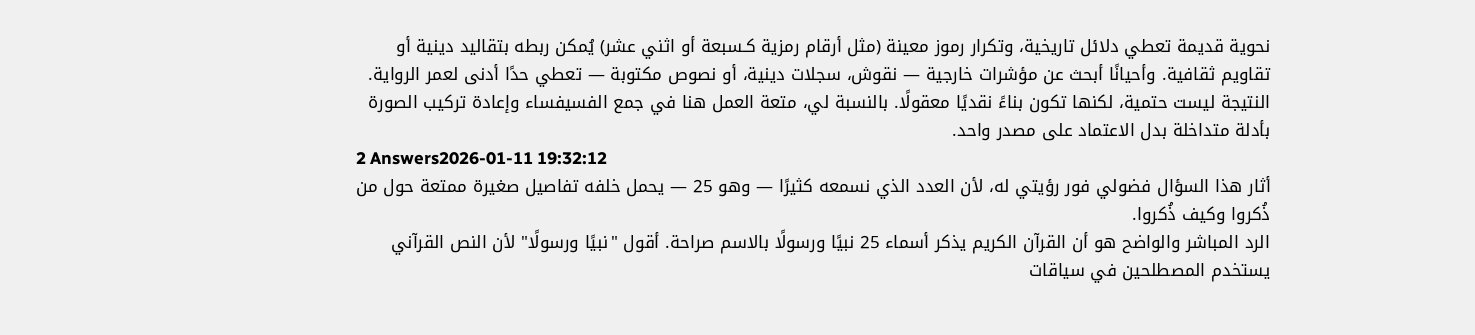نحوية قديمة تعطي دلائل تاريخية، وتكرار رموز معينة (مثل أرقام رمزية كـسبعة أو اثني عشر) يُمكن ربطه بتقاليد دينية أو تقاويم ثقافية. وأحيانًا أبحث عن مؤشرات خارجية — نقوش، سجلات دينية، أو نصوص مكتوبة — تعطي حدًا أدنى لعمر الرواية.
النتيجة ليست حتمية، لكنها تكون بناءً نقديًا معقولًا. بالنسبة لي، متعة العمل هنا في جمع الفسيفساء وإعادة تركيب الصورة بأدلة متداخلة بدل الاعتماد على مصدر واحد.
2 Answers2026-01-11 19:32:12
أثار هذا السؤال فضولي فور رؤيتي له، لأن العدد الذي نسمعه كثيرًا — وهو 25 — يحمل خلفه تفاصيل صغيرة ممتعة حول من ذُكروا وكيف ذُكروا.
الرد المباشر والواضح هو أن القرآن الكريم يذكر أسماء 25 نبيًا ورسولًا بالاسم صراحة. أقول "نبيًا ورسولًا" لأن النص القرآني يستخدم المصطلحين في سياقات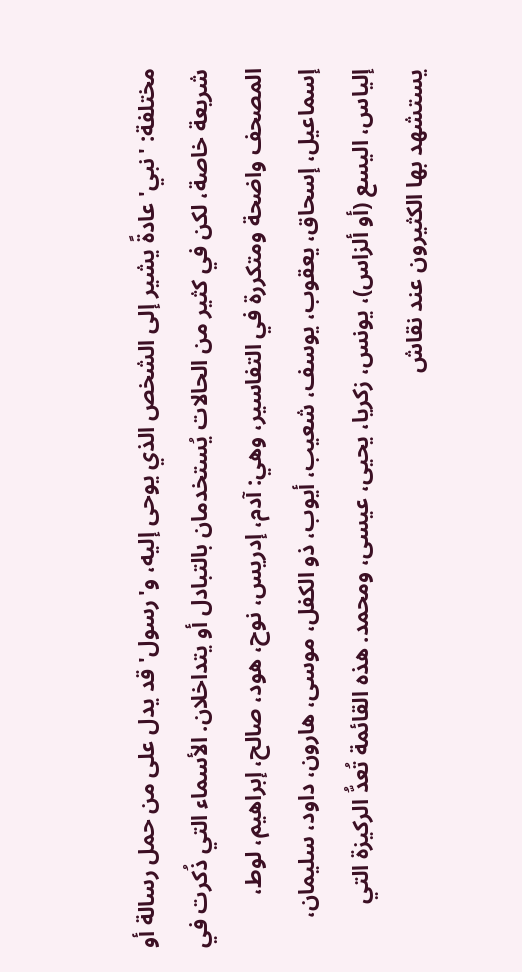مختلفة: 'نبي' عادةً يشير إلى الشخص الذي يوحى إليه، و'رسول' قد يدل على من حمل رسالة أو شريعة خاصة، لكن في كثير من الحالات يُستخدمان بالتبادل أو يتداخلان. الأسماء التي ذُكرت في المصحف واضحة ومتكررة في التفاسير، وهي: آدم، إدريس، نوح، هود، صالح، إبراهيم، لوط، إسماعيل، إسحاق، يعقوب، يوسف، شعيب، أيوب، ذو الكفل، موسى، هارون، داود، سليمان، إلياس، اليسع (أو ألزاس)، يونس، زكريا، يحيى، عيسى، ومحمد. هذه القائمة تُعدُّ الركيزة التي يستشهد بها الكثيرون عند نقاش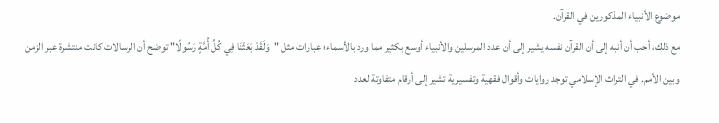موضوع الأنبياء المذكورين في القرآن.
مع ذلك، أحب أن أنبه إلى أن القرآن نفسه يشير إلى أن عدد المرسلين والأنبياء أوسع بكثير مما ورد بالأسماء؛ عبارات مثل "وَلَقَدْ بَعَثْنَا فِي كُلِّ أُمَّةٍ رَسُولًا" توضح أن الرسالات كانت منتشرة عبر الزمن وبين الأمم. في التراث الإسلامي توجد روايات وأقوال فقهية وتفسيرية تشير إلى أرقام متفاوتة لعدد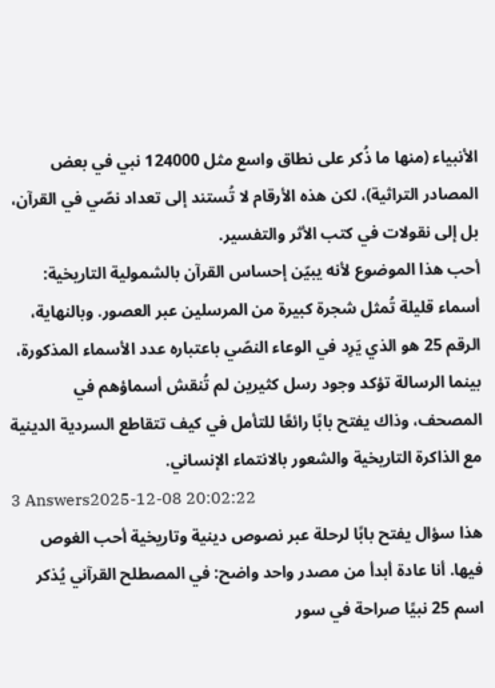الأنبياء (منها ما ذُكر على نطاق واسع مثل 124000 نبي في بعض المصادر التراثية)، لكن هذه الأرقام لا تُستند إلى تعداد نصّي في القرآن، بل إلى نقولات في كتب الأثر والتفسير.
أحب هذا الموضوع لأنه يبيّن إحساس القرآن بالشمولية التاريخية: أسماء قليلة تُمثل شجرة كبيرة من المرسلين عبر العصور. وبالنهاية، الرقم 25 هو الذي يَرِد في الوعاء النصّي باعتباره عدد الأسماء المذكورة، بينما الرسالة تؤكد وجود رسل كثيرين لم تُنقش أسماؤهم في المصحف، وذاك يفتح بابًا رائعًا للتأمل في كيف تتقاطع السردية الدينية مع الذاكرة التاريخية والشعور بالانتماء الإنساني.
3 Answers2025-12-08 20:02:22
هذا سؤال يفتح بابًا لرحلة عبر نصوص دينية وتاريخية أحب الغوص فيها. أنا عادة أبدأ من مصدر واحد واضح: في المصطلح القرآني يُذكر اسم 25 نبيًا صراحة في سور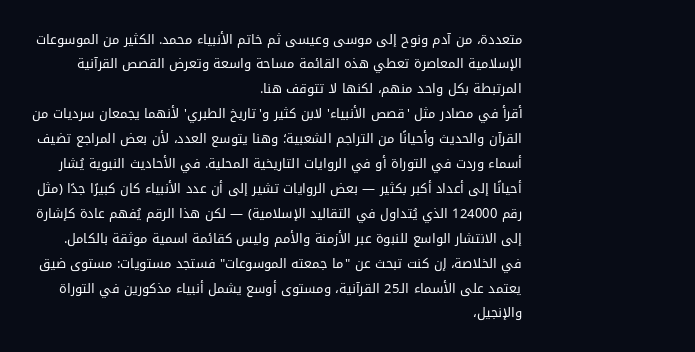متعددة، من آدم ونوح إلى موسى وعيسى ثم خاتم الأنبياء محمد. الكثير من الموسوعات الإسلامية المعاصرة تعطي هذه القائمة مساحة واسعة وتعرض القصص القرآنية المرتبطة بكل واحد منهم، لكنها لا تتوقف هنا.
أقرأ في مصادر مثل 'قصص الأنبياء' لابن كثير و'تاريخ الطبري' لأنهما يجمعان سرديات من القرآن والحديث وأحيانًا من التراجم الشعبية؛ وهنا يتوسع العدد، لأن بعض المراجع تضيف أسماء وردت في التوراة أو في الروايات التاريخية المحلية. في الأحاديث النبوية يُشار أحيانًا إلى أعداد أكبر بكثير — بعض الروايات تشير إلى أن عدد الأنبياء كان كبيرًا جدًا (مثل رقم 124000 الذي يُتداول في التقاليد الإسلامية) — لكن هذا الرقم يُفهم عادة كإشارة إلى الانتشار الواسع للنبوة عبر الأزمنة والأمم وليس كقائمة اسمية موثقة بالكامل.
في الخلاصة، إن كنت تبحث عن "ما جمعته الموسوعات" فستجد مستويات: مستوى ضيق يعتمد على الأسماء الـ25 القرآنية، ومستوى أوسع يشمل أنبياء مذكورين في التوراة والإنجيل،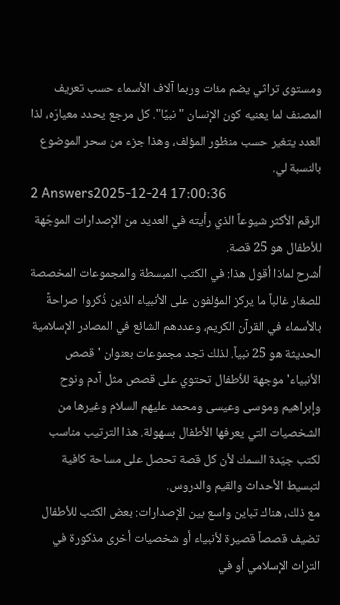ومستوى تراثي يضم مئات وربما آلاف الأسماء حسب تعريف المصنف لما يعنيه كون الإنسان "نبيًا". كل مرجع يحدد معيارَه، لذا العدد يتغير حسب منظور المؤلف، وهذا جزء من سحر الموضوع بالنسبة لي.
2 Answers2025-12-24 17:00:36
الرقم الأكثر شيوعاً الذي رأيته في العديد من الإصدارات الموجّهة للأطفال هو 25 قصة.
أشرح لماذا أقول هذا: في الكتب المبسطة والمجموعات المخصصة للصغار غالباً ما يركز المؤلفون على الأنبياء الذين ذُكروا صراحةً بالأسماء في القرآن الكريم، وعددهم الشائع في المصادر الإسلامية الحديثة هو 25 نبياً. لذلك تجد مجموعات بعنوان 'قصص الأنبياء' موجهة للأطفال تحتوي على قصص مثل آدم ونوح وإبراهيم وموسى وعيسى ومحمد عليهم السلام وغيرها من الشخصيات التي يعرفها الأطفال بسهولة. هذا الترتيب مناسب لكتب جيّدة السمك لأن كل قصة تحصل على مساحة كافية لتبسيط الأحداث والقيم والدروس.
مع ذلك، هناك تباين واسع بين الإصدارات: بعض الكتب للأطفال تضيف قصصاً قصيرة لأنبياء أو شخصيات أخرى مذكورة في التراث الإسلامي أو في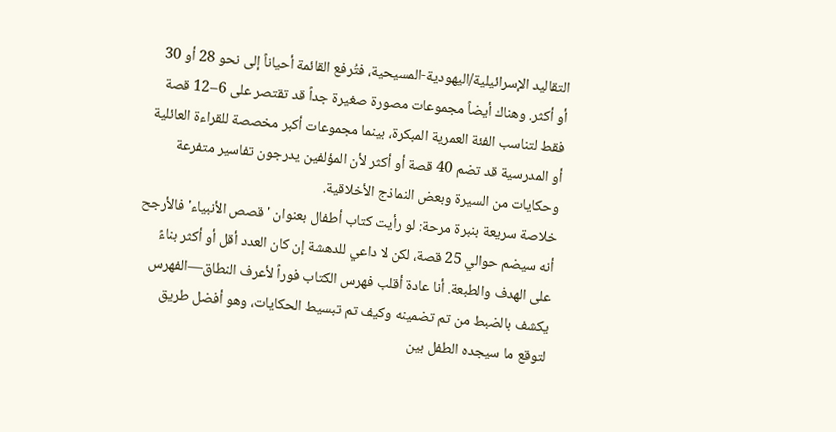التقاليد الإسرائيلية/اليهودية-المسيحية، فتُرفع القائمة أحياناً إلى نحو 28 أو 30 أو أكثر. وهناك أيضاً مجموعات مصورة صغيرة جداً قد تقتصر على 6–12 قصة فقط لتناسب الفئة العمرية المبكرة، بينما مجموعات أكبر مخصصة للقراءة العائلية أو المدرسية قد تضم 40 قصة أو أكثر لأن المؤلفين يدرجون تفاسير متفرعة وحكايات من السيرة وبعض النماذج الأخلاقية.
خلاصة سريعة بنبرة مرحة: لو رأيت كتاب أطفال بعنوان 'قصص الأنبياء' فالأرجح أنه سيضم حوالي 25 قصة، لكن لا داعي للدهشة إن كان العدد أقل أو أكثر بناءً على الهدف والطبعة. أنا عادة أقلب فهرس الكتاب فوراً لأعرف النطاق—الفهرس يكشف بالضبط من تم تضمينه وكيف تم تبسيط الحكايات، وهو أفضل طريق لتوقع ما سيجده الطفل بين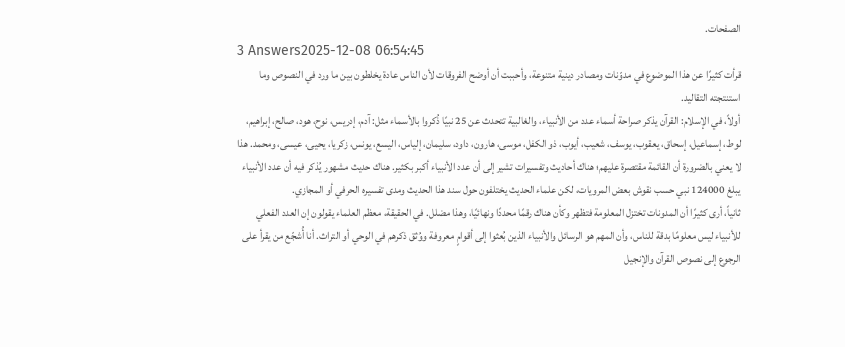الصفحات.
3 Answers2025-12-08 06:54:45
قرأت كثيرًا عن هذا الموضوع في مدوّنات ومصادر دينية متنوعة، وأحببت أن أوضح الفروقات لأن الناس عادة يخلطون بين ما ورد في النصوص وما استنتجته التقاليد.
أولاً، في الإسلام: القرآن يذكر صراحة أسماء عدد من الأنبياء، والغالبية تتحدث عن 25 نبيًا ذُكروا بالأسماء مثل: آدم، إدريس، نوح، هود، صالح، إبراهيم، لوط، إسماعيل، إسحاق، يعقوب، يوسف، شعيب، أيوب، ذو الكفل، موسى، هارون، داود، سليمان، إلياس، اليسع، يونس، زكريا، يحيى، عيسى، ومحمد. هذا لا يعني بالضرورة أن القائمة مقتصرة عليهم؛ هناك أحاديث وتفسيرات تشير إلى أن عدد الأنبياء أكبر بكثير. هناك حديث مشهور يُذكر فيه أن عدد الأنبياء يبلغ 124000 نبي حسب نقوش بعض المرويات، لكن علماء الحديث يختلفون حول سند هذا الحديث ومدى تفسيره الحرفي أو المجازي.
ثانياً، أرى كثيرًا أن المدونات تختزل المعلومة فتظهر وكأن هناك رقمًا محددًا ونهائيًا، وهذا مضلل. في الحقيقة، معظم العلماء يقولون إن العدد الفعلي للأنبياء ليس معلومًا بدقة للناس، وأن المهم هو الرسائل والأنبياء الذين بُعثوا إلى أقوامٍ معروفة ووُثق ذكرهم في الوحي أو التراث. أنا أُشجّع من يقرأ على الرجوع إلى نصوص القرآن والإنجيل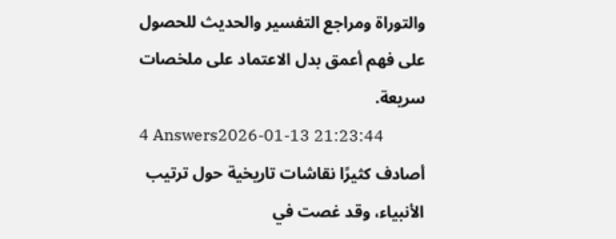والتوراة ومراجع التفسير والحديث للحصول على فهم أعمق بدل الاعتماد على ملخصات سريعة.
4 Answers2026-01-13 21:23:44
أصادف كثيرًا نقاشات تاريخية حول ترتيب الأنبياء، وقد غصت في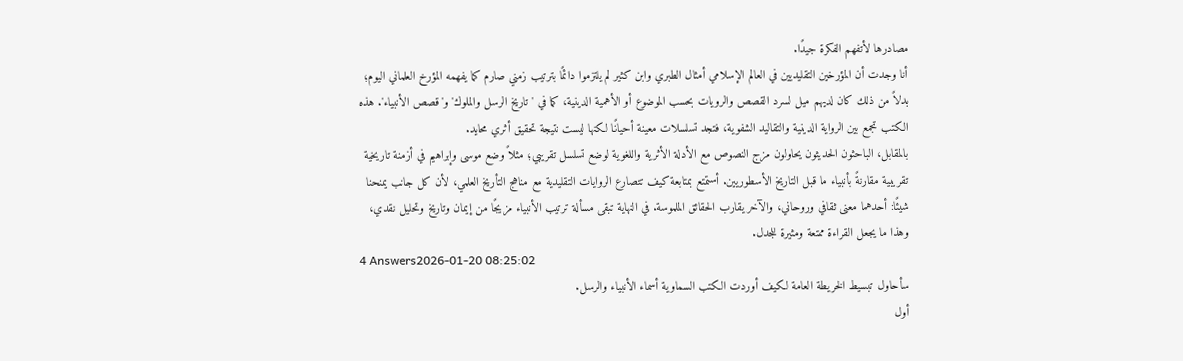مصادرها لأتفهم الفكرة جيدًا.
أنا وجدت أن المؤرخين التقليديين في العالم الإسلامي أمثال الطبري وابن كثير لم يلتزموا دائمًا بترتيب زمني صارم كما يفهمه المؤرخ العلماني اليوم؛ بدلاً من ذلك كان لديهم ميل لسرد القصص والرويات بحسب الموضوع أو الأهمية الدينية، كما في 'تاريخ الرسل والملوك' و'قصص الأنبياء'. هذه الكتب تجمع بين الرواية الدينية والتقاليد الشفوية، فتجد تسلسلات معينة أحيانًا لكنها ليست نتيجة تحقيق أثري محايد.
بالمقابل، الباحثون الحديثون يحاولون مزج النصوص مع الأدلة الأثرية واللغوية لوضع تسلسل تقريبي؛ مثلاً وضع موسى وإبراهيم في أزمنة تاريخية تقريبية مقارنةً بأنبياء ما قبل التاريخ الأسطوريين. أستمتع بمتابعة كيف تتصارع الروايات التقليدية مع مناهج التأريخ العلمي، لأن كل جانب يمنحنا شيئًا: أحدهما معنى ثقافي وروحاني، والآخر يقارب الحقائق الملموسة. في النهاية تبقى مسألة ترتيب الأنبياء مزيجًا من إيمان وتاريخ وتحليل نقدي، وهذا ما يجعل القراءة ممتعة ومثيرة للجدل.
4 Answers2026-01-20 08:25:02
سأحاول تبسيط الخريطة العامة لكيف أوردت الكتب السماوية أسماء الأنبياء والرسل.
أول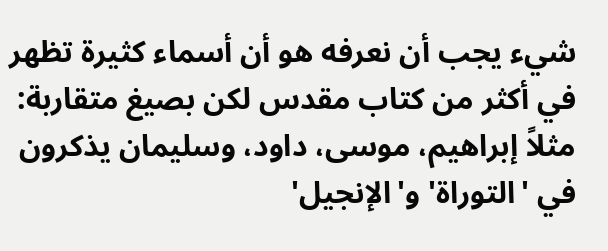شيء يجب أن نعرفه هو أن أسماء كثيرة تظهر في أكثر من كتاب مقدس لكن بصيغ متقاربة: مثلاً إبراهيم، موسى، داود، وسليمان يذكرون في 'التوراة' و'الإنجيل'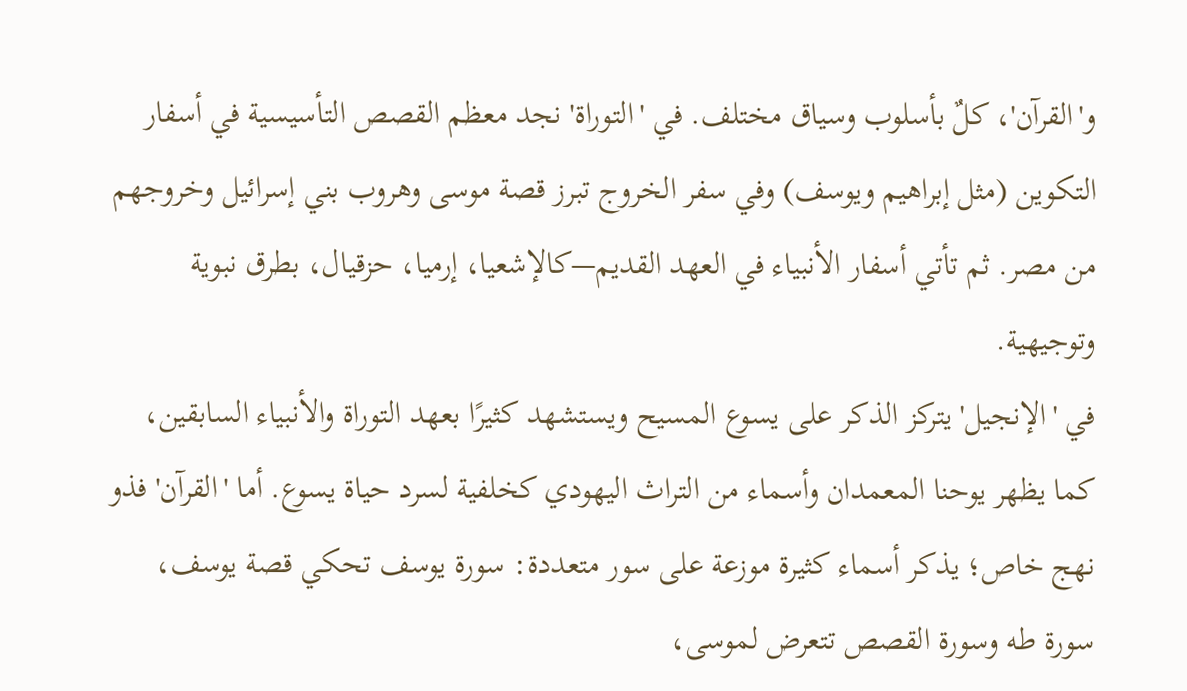و'القرآن'، كلٌ بأسلوب وسياق مختلف. في 'التوراة' نجد معظم القصص التأسيسية في أسفار التكوين (مثل إبراهيم ويوسف) وفي سفر الخروج تبرز قصة موسى وهروب بني إسرائيل وخروجهم من مصر. ثم تأتي أسفار الأنبياء في العهد القديم—كالإشعيا، إرميا، حزقيال، بطرق نبوية وتوجيهية.
في 'الإنجيل' يتركز الذكر على يسوع المسيح ويستشهد كثيرًا بعهد التوراة والأنبياء السابقين، كما يظهر يوحنا المعمدان وأسماء من التراث اليهودي كخلفية لسرد حياة يسوع. أما 'القرآن' فذو نهج خاص؛ يذكر أسماء كثيرة موزعة على سور متعددة: سورة يوسف تحكي قصة يوسف، سورة طه وسورة القصص تتعرض لموسى،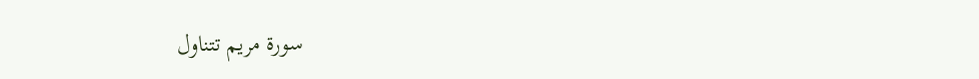سورة مريم تتناول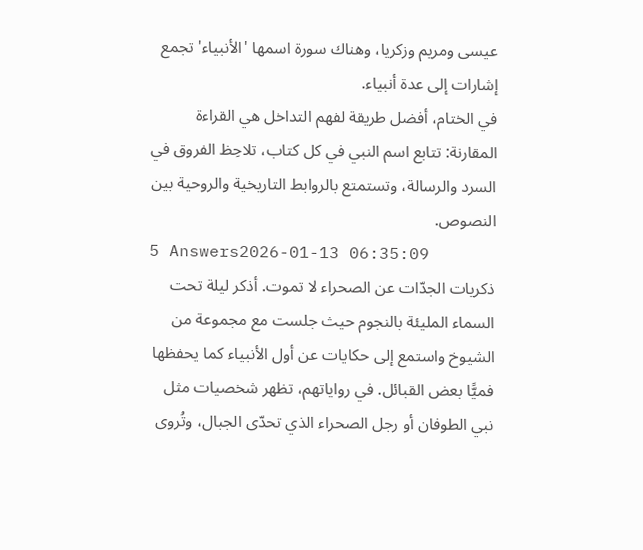عيسى ومريم وزكريا، وهناك سورة اسمها 'الأنبياء' تجمع إشارات إلى عدة أنبياء.
في الختام، أفضل طريقة لفهم التداخل هي القراءة المقارنة: تتابع اسم النبي في كل كتاب، تلاحِظ الفروق في السرد والرسالة، وتستمتع بالروابط التاريخية والروحية بين النصوص.
5 Answers2026-01-13 06:35:09
ذكريات الجدّات عن الصحراء لا تموت. أذكر ليلة تحت السماء المليئة بالنجوم حيث جلست مع مجموعة من الشيوخ واستمع إلى حكايات عن أول الأنبياء كما يحفظها فميًّا بعض القبائل. في رواياتهم، تظهر شخصيات مثل نبي الطوفان أو رجل الصحراء الذي تحدّى الجبال، وتُروى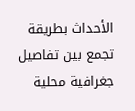الأحداث بطريقة تجمع بين تفاصيل جغرافية محلية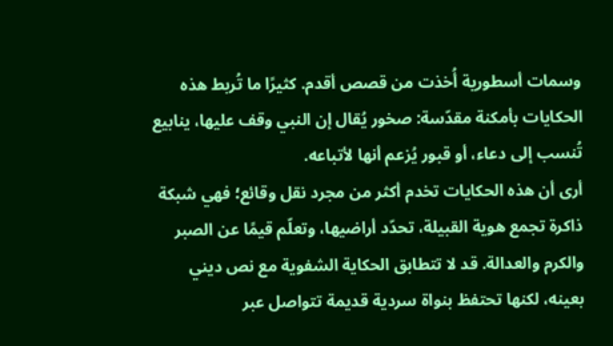وسمات أسطورية أُخذت من قصص أقدم. كثيرًا ما تُربط هذه الحكايات بأمكنة مقدّسة: صخور يُقال إن النبي وقف عليها، ينابيع تُنسب إلى دعاء، أو قبور يُزعم أنها لأتباعه.
أرى أن هذه الحكايات تخدم أكثر من مجرد نقل وقائع؛ فهي شبكة ذاكرة تجمع هوية القبيلة، تحدّد أراضيها، وتعلّم قيمًا عن الصبر والكرم والعدالة. قد لا تتطابق الحكاية الشفوية مع نص ديني بعينه، لكنها تحتفظ بنواة سردية قديمة تتواصل عبر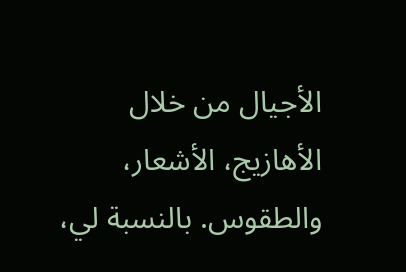الأجيال من خلال الأهازيج، الأشعار، والطقوس. بالنسبة لي،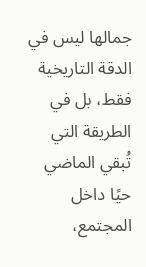جمالها ليس في الدقة التاريخية فقط، بل في الطريقة التي تُبقي الماضي حيًا داخل المجتمع،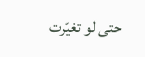حتى لو تغيّرت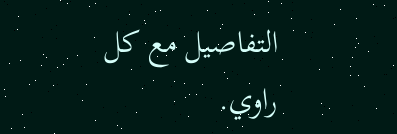التفاصيل مع كل راوي.